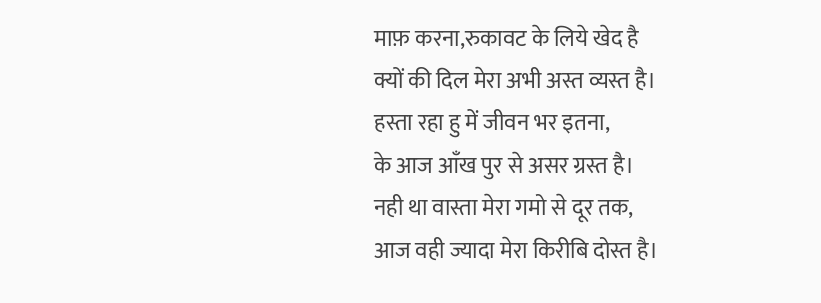माफ़ करना,रुकावट के लिये खेद है
क्यों की दिल मेरा अभी अस्त व्यस्त है।
हस्ता रहा हु में जीवन भर इतना,
के आज आँख पुर से असर ग्रस्त है।
नही था वास्ता मेरा गमो से दूर तक,
आज वही ज्यादा मेरा किरीबि दोस्त है।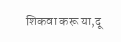शिकवा करू या,दू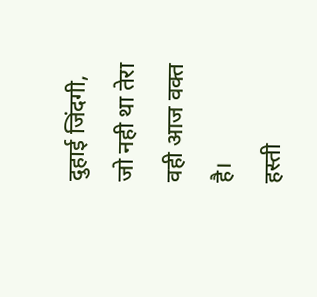दुहाई जिंदगी,
जो नही था तेरा वही आज वक्त है।
हस्ती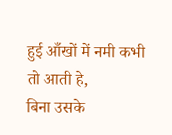हुई आँखों में नमी कभी तो आती हे,
बिना उसके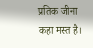प्रतिक जीना कहा मस्त है।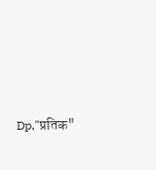Dp,"प्रतिक"